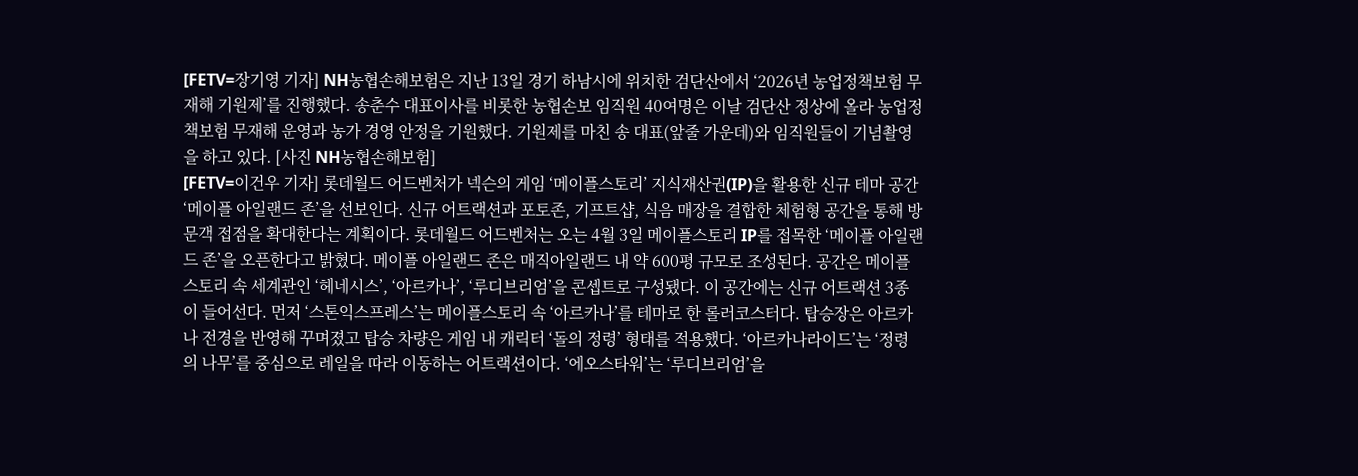[FETV=장기영 기자] NH농협손해보험은 지난 13일 경기 하남시에 위치한 검단산에서 ‘2026년 농업정책보험 무재해 기원제’를 진행했다. 송춘수 대표이사를 비롯한 농협손보 임직원 40여명은 이날 검단산 정상에 올라 농업정책보험 무재해 운영과 농가 경영 안정을 기원했다. 기원제를 마친 송 대표(앞줄 가운데)와 임직원들이 기념촬영을 하고 있다. [사진 NH농협손해보험]
[FETV=이건우 기자] 롯데월드 어드벤처가 넥슨의 게임 ‘메이플스토리’ 지식재산권(IP)을 활용한 신규 테마 공간 ‘메이플 아일랜드 존’을 선보인다. 신규 어트랙션과 포토존, 기프트샵, 식음 매장을 결합한 체험형 공간을 통해 방문객 접점을 확대한다는 계획이다. 롯데월드 어드벤처는 오는 4월 3일 메이플스토리 IP를 접목한 ‘메이플 아일랜드 존’을 오픈한다고 밝혔다. 메이플 아일랜드 존은 매직아일랜드 내 약 600평 규모로 조성된다. 공간은 메이플스토리 속 세계관인 ‘헤네시스’, ‘아르카나’, ‘루디브리엄’을 콘셉트로 구성됐다. 이 공간에는 신규 어트랙션 3종이 들어선다. 먼저 ‘스톤익스프레스’는 메이플스토리 속 ‘아르카나’를 테마로 한 롤러코스터다. 탑승장은 아르카나 전경을 반영해 꾸며졌고 탑승 차량은 게임 내 캐릭터 ‘돌의 정령’ 형태를 적용했다. ‘아르카나라이드’는 ‘정령의 나무’를 중심으로 레일을 따라 이동하는 어트랙션이다. ‘에오스타워’는 ‘루디브리엄’을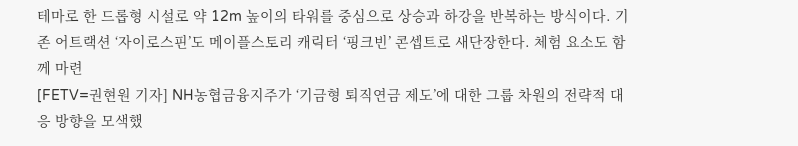테마로 한 드롭형 시설로 약 12m 높이의 타워를 중심으로 상승과 하강을 반복하는 방식이다. 기존 어트랙션 ‘자이로스핀’도 메이플스토리 캐릭터 ‘핑크빈’ 콘셉트로 새단장한다. 체험 요소도 함께 마련
[FETV=권현원 기자] NH농협금융지주가 ‘기금형 퇴직연금 제도’에 대한 그룹 차원의 전략적 대응 방향을 모색했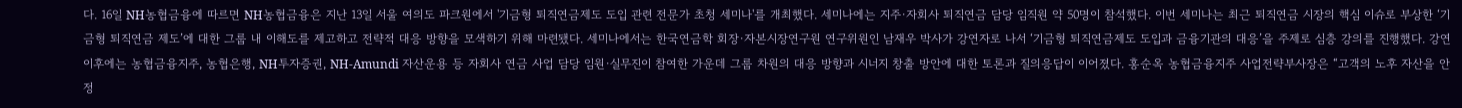다. 16일 NH농협금융에 따르면 NH농협금융은 지난 13일 서울 여의도 파크원에서 '기금형 퇴직연금제도 도입 관련 전문가 초청 세미나'를 개최했다. 세미나에는 지주·자회사 퇴직연금 담당 임직원 약 50명이 참석했다. 이번 세미나는 최근 퇴직연금 시장의 핵심 이슈로 부상한 ‘기금형 퇴직연금 제도’에 대한 그룹 내 이해도를 제고하고 전략적 대응 방향을 모색하기 위해 마련됐다. 세미나에서는 한국연금학 회장·자본시장연구원 연구위원인 남재우 박사가 강연자로 나서 ‘기금형 퇴직연금제도 도입과 금융기관의 대응’을 주제로 심층 강의를 진행했다. 강연 이후에는 농협금융지주, 농협은행, NH투자증권, NH-Amundi 자산운용 등 자회사 연금 사업 담당 임원·실무진이 참여한 가운데 그룹 차원의 대응 방향과 시너지 창출 방안에 대한 토론과 질의응답이 이어졌다. 홍순옥 농협금융지주 사업전략부사장은 “고객의 노후 자산을 안정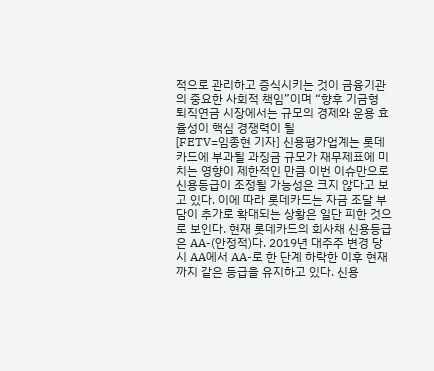적으로 관리하고 증식시키는 것이 금융기관의 중요한 사회적 책임”이며 “향후 기금형 퇴직연금 시장에서는 규모의 경제와 운용 효율성이 핵심 경쟁력이 될
[FETV=임종현 기자] 신용평가업계는 롯데카드에 부과될 과징금 규모가 재무제표에 미치는 영향이 제한적인 만큼 이번 이슈만으로 신용등급이 조정될 가능성은 크지 않다고 보고 있다. 이에 따라 롯데카드는 자금 조달 부담이 추가로 확대되는 상황은 일단 피한 것으로 보인다. 현재 롯데카드의 회사채 신용등급은 AA-(안정적)다. 2019년 대주주 변경 당시 AA에서 AA-로 한 단계 하락한 이후 현재까지 같은 등급을 유지하고 있다. 신용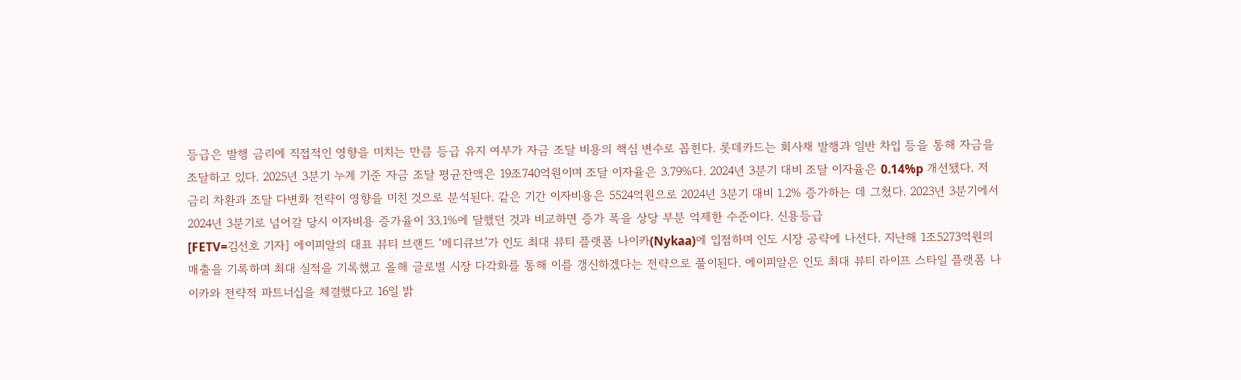등급은 발행 금리에 직접적인 영향을 미치는 만큼 등급 유지 여부가 자금 조달 비용의 핵심 변수로 꼽힌다. 롯데카드는 회사채 발행과 일반 차입 등을 통해 자금을 조달하고 있다. 2025년 3분기 누계 기준 자금 조달 평균잔액은 19조740억원이며 조달 이자율은 3.79%다. 2024년 3분기 대비 조달 이자율은 0.14%p 개선됐다. 저금리 차환과 조달 다변화 전략이 영향을 미친 것으로 분석된다. 같은 기간 이자비용은 5524억원으로 2024년 3분기 대비 1.2% 증가하는 데 그쳤다. 2023년 3분기에서 2024년 3분기로 넘어갈 당시 이자비용 증가율이 33.1%에 달했던 것과 비교하면 증가 폭을 상당 부분 억제한 수준이다. 신용등급
[FETV=김선호 기자] 에이피알의 대표 뷰티 브랜드 ‘메디큐브’가 인도 최대 뷰티 플랫폼 나이카(Nykaa)에 입점하며 인도 시장 공략에 나선다. 지난해 1조5273억원의 매출을 기록하며 최대 실적을 기록했고 올해 글로벌 시장 다각화를 통해 이를 갱신하겠다는 전략으로 풀이된다. 에이피알은 인도 최대 뷰티 라이프 스타일 플랫폼 나이카와 전략적 파트너십을 체결했다고 16일 밝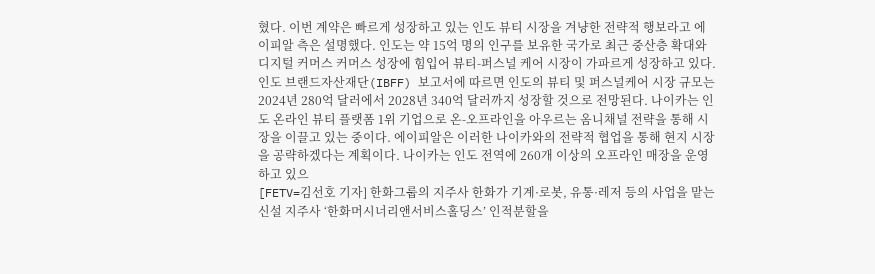혔다. 이번 계약은 빠르게 성장하고 있는 인도 뷰티 시장을 겨냥한 전략적 행보라고 에이피알 측은 설명했다. 인도는 약 15억 명의 인구를 보유한 국가로 최근 중산층 확대와 디지털 커머스 커머스 성장에 힘입어 뷰티-퍼스널 케어 시장이 가파르게 성장하고 있다. 인도 브랜드자산재단(IBFF) 보고서에 따르면 인도의 뷰티 및 퍼스널케어 시장 규모는 2024년 280억 달러에서 2028년 340억 달러까지 성장할 것으로 전망된다. 나이카는 인도 온라인 뷰티 플랫폼 1위 기업으로 온-오프라인을 아우르는 옴니채널 전략을 통해 시장을 이끌고 있는 중이다. 에이피알은 이러한 나이카와의 전략적 협업을 통해 현지 시장을 공략하겠다는 계획이다. 나이카는 인도 전역에 260개 이상의 오프라인 매장을 운영하고 있으
[FETV=김선호 기자] 한화그룹의 지주사 한화가 기계·로봇, 유통·레저 등의 사업을 맡는 신설 지주사 ‘한화머시너리앤서비스홀딩스’ 인적분할을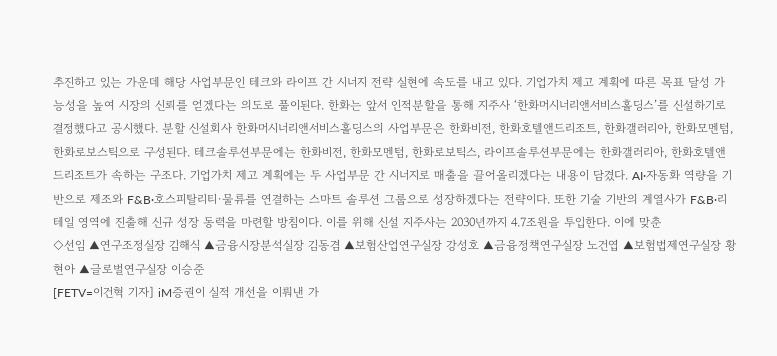추진하고 있는 가운데 해당 사업부문인 테크와 라이프 간 시너지 전략 실현에 속도를 내고 있다. 기업가치 제고 계획에 따른 목표 달성 가능성을 높여 시장의 신뢰를 얻겠다는 의도로 풀이된다. 한화는 앞서 인적분할을 통해 지주사 ‘한화머시너리앤서비스홀딩스’를 신설하기로 결정했다고 공시했다. 분할 신설회사 한화머시너리앤서비스홀딩스의 사업부문은 한화비전, 한화호텔앤드리조트, 한화갤러리아, 한화모멘텀, 한화로보스틱으로 구성된다. 테크솔루션부문에는 한화비전, 한화모멘텀, 한화로보틱스, 라이프솔루션부문에는 한화갤러리아, 한화호텔앤드리조트가 속하는 구조다. 기업가치 제고 계획에는 두 사업부문 간 시너지로 매출을 끌어올리겠다는 내용이 담겼다. AI·자동화 역량을 기반으로 제조와 F&B·호스피탈리티·물류를 연결하는 스마트 솔루션 그룹으로 성장하겠다는 전략이다. 또한 기술 기반의 계열사가 F&B·리테일 영역에 진출해 신규 성장 동력을 마련할 방침이다. 이를 위해 신설 지주사는 2030년까지 4.7조원을 투입한다. 이에 맞춘
◇선임 ▲연구조정실장 김해식 ▲금융시장분석실장 김동겸 ▲보험산업연구실장 강성호 ▲금융정책연구실장 노건엽 ▲보험법제연구실장 황현아 ▲글로벌연구실장 이승준
[FETV=이건혁 기자] iM증권이 실적 개선을 이뤄낸 가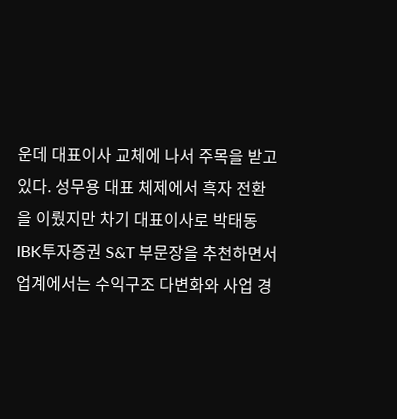운데 대표이사 교체에 나서 주목을 받고 있다. 성무용 대표 체제에서 흑자 전환을 이뤘지만 차기 대표이사로 박태동 IBK투자증권 S&T 부문장을 추천하면서 업계에서는 수익구조 다변화와 사업 경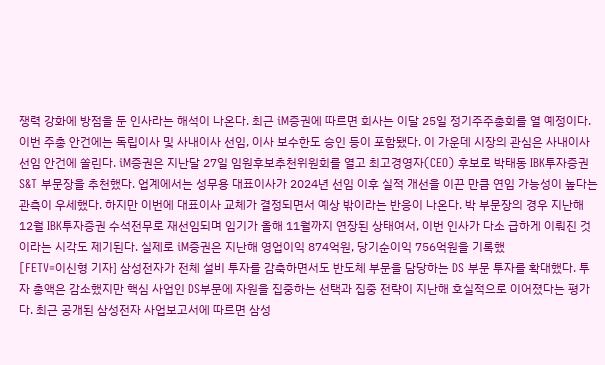쟁력 강화에 방점을 둔 인사라는 해석이 나온다. 최근 iM증권에 따르면 회사는 이달 25일 정기주주총회를 열 예정이다. 이번 주총 안건에는 독립이사 및 사내이사 선임, 이사 보수한도 승인 등이 포함됐다. 이 가운데 시장의 관심은 사내이사 선임 안건에 쏠린다. iM증권은 지난달 27일 임원후보추천위원회를 열고 최고경영자(CEO) 후보로 박태동 IBK투자증권 S&T 부문장을 추천했다. 업계에서는 성무용 대표이사가 2024년 선임 이후 실적 개선을 이끈 만큼 연임 가능성이 높다는 관측이 우세했다. 하지만 이번에 대표이사 교체가 결정되면서 예상 밖이라는 반응이 나온다. 박 부문장의 경우 지난해 12월 IBK투자증권 수석전무로 재선임되며 임기가 올해 11월까지 연장된 상태여서, 이번 인사가 다소 급하게 이뤄진 것이라는 시각도 제기된다. 실제로 iM증권은 지난해 영업이익 874억원, 당기순이익 756억원을 기록했
[FETV=이신형 기자] 삼성전자가 전체 설비 투자를 감축하면서도 반도체 부문을 담당하는 DS 부문 투자를 확대했다. 투자 총액은 감소했지만 핵심 사업인 DS부문에 자원을 집중하는 선택과 집중 전략이 지난해 호실적으로 이어졌다는 평가다. 최근 공개된 삼성전자 사업보고서에 따르면 삼성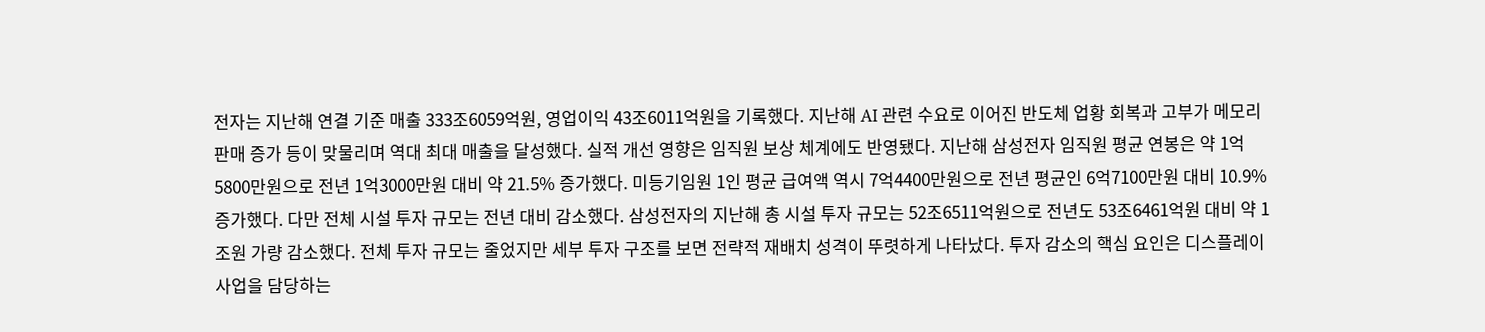전자는 지난해 연결 기준 매출 333조6059억원, 영업이익 43조6011억원을 기록했다. 지난해 AI 관련 수요로 이어진 반도체 업황 회복과 고부가 메모리 판매 증가 등이 맞물리며 역대 최대 매출을 달성했다. 실적 개선 영향은 임직원 보상 체계에도 반영됐다. 지난해 삼성전자 임직원 평균 연봉은 약 1억5800만원으로 전년 1억3000만원 대비 약 21.5% 증가했다. 미등기임원 1인 평균 급여액 역시 7억4400만원으로 전년 평균인 6억7100만원 대비 10.9% 증가했다. 다만 전체 시설 투자 규모는 전년 대비 감소했다. 삼성전자의 지난해 총 시설 투자 규모는 52조6511억원으로 전년도 53조6461억원 대비 약 1조원 가량 감소했다. 전체 투자 규모는 줄었지만 세부 투자 구조를 보면 전략적 재배치 성격이 뚜렷하게 나타났다. 투자 감소의 핵심 요인은 디스플레이 사업을 담당하는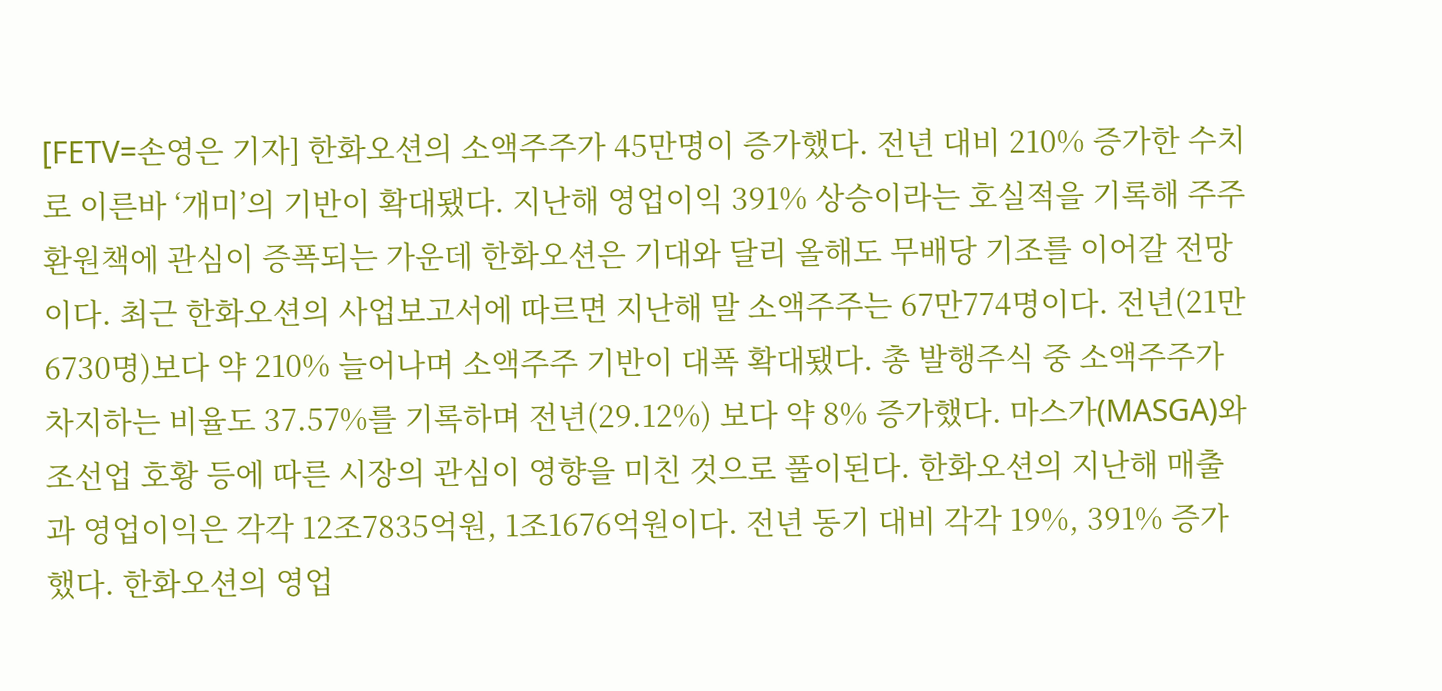[FETV=손영은 기자] 한화오션의 소액주주가 45만명이 증가했다. 전년 대비 210% 증가한 수치로 이른바 ‘개미’의 기반이 확대됐다. 지난해 영업이익 391% 상승이라는 호실적을 기록해 주주환원책에 관심이 증폭되는 가운데 한화오션은 기대와 달리 올해도 무배당 기조를 이어갈 전망이다. 최근 한화오션의 사업보고서에 따르면 지난해 말 소액주주는 67만774명이다. 전년(21만6730명)보다 약 210% 늘어나며 소액주주 기반이 대폭 확대됐다. 총 발행주식 중 소액주주가 차지하는 비율도 37.57%를 기록하며 전년(29.12%) 보다 약 8% 증가했다. 마스가(MASGA)와 조선업 호황 등에 따른 시장의 관심이 영향을 미친 것으로 풀이된다. 한화오션의 지난해 매출과 영업이익은 각각 12조7835억원, 1조1676억원이다. 전년 동기 대비 각각 19%, 391% 증가했다. 한화오션의 영업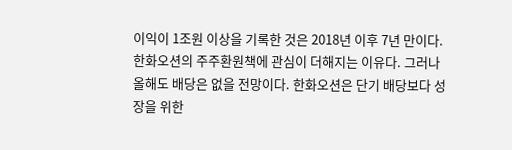이익이 1조원 이상을 기록한 것은 2018년 이후 7년 만이다. 한화오션의 주주환원책에 관심이 더해지는 이유다. 그러나 올해도 배당은 없을 전망이다. 한화오션은 단기 배당보다 성장을 위한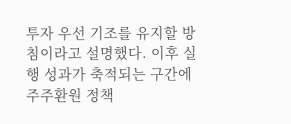투자 우선 기조를 유지할 방침이라고 설명했다. 이후 실행 성과가 축적되는 구간에 주주환원 정책